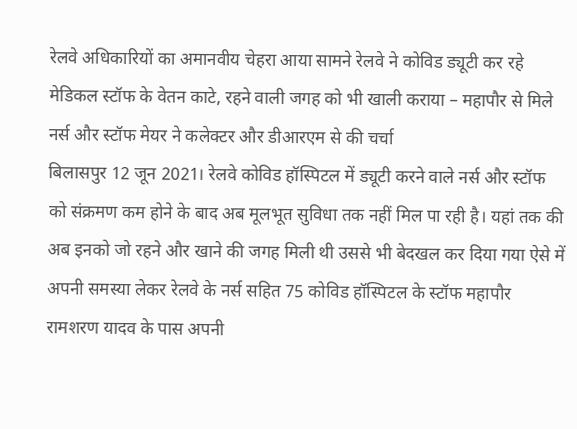रेलवे अधिकारियों का अमानवीय चेहरा आया सामने रेलवे ने कोविड ड्यूटी कर रहे मेडिकल स्टॉफ के वेतन काटे, रहने वाली जगह को भी खाली कराया – महापौर से मिले नर्स और स्टॉफ मेयर ने कलेक्टर और डीआरएम से की चर्चा
बिलासपुर 12 जून 2021। रेलवे कोविड हॉस्पिटल में ड्यूटी करने वाले नर्स और स्टॉफ को संक्रमण कम होने के बाद अब मूलभूत सुविधा तक नहीं मिल पा रही है। यहां तक की अब इनको जो रहने और खाने की जगह मिली थी उससे भी बेदखल कर दिया गया ऐसे में अपनी समस्या लेकर रेलवे के नर्स सहित 75 कोविड हॉस्पिटल के स्टॉफ महापौर रामशरण यादव के पास अपनी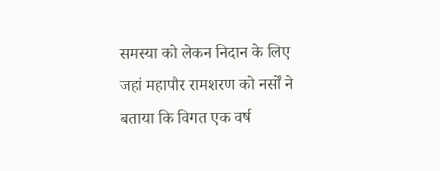समस्या को लेकन निदान के लिए
जहां महापौर रामशरण को नर्सों ने बताया कि विगत एक वर्ष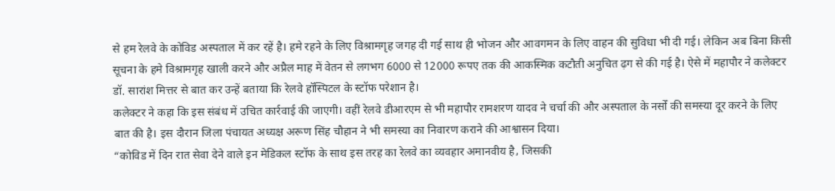से हम रेलवे के कोविड अस्पताल में कर रहें है। हमे रहने के लिए विश्रामगृह जगह दी गई साथ ही भोजन और आवगमन के लिए वाहन की सुविधा भी दी गई। लेकिन अब बिना किसी सूचना के हमे विश्रामगृह खाली करने और अप्रैल माह में वेतन से लगभग 6000 से 12000 रूपए तक की आकस्मिक कटौती अनुचित ढ़ग से की गई है। ऐसे में महापौर ने कलेक्टर डॉ. सारांश मित्तर से बात कर उन्हें बताया कि रेलवे हॉस्पिटल के स्टॉफ परेशान है।
कलेक्टर ने कहा कि इस संबंध में उचित कार्रवाई की जाएगी। वहीं रेलवे डीआरएम से भी महापौर रामशरण यादव ने चर्चा की और अस्पताल के नर्सों की समस्या दूर करने के लिए बात की है। इस दौरान जिला पंचायत अध्यक्ष अरूण सिंह चौहान ने भी समस्या का निवारण कराने की आश्वासन दिया।
“कोविड में दिन रात सेवा देने वाले इन मेडिकल स्टॉफ के साथ इस तरह का रेलवे का व्यवहार अमानवीय है, जिसकी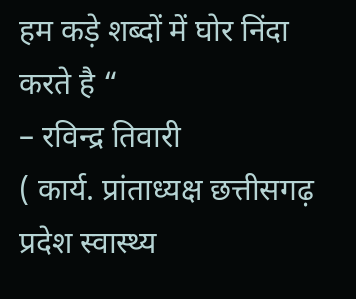हम कड़े शब्दों में घोर निंदा करते है “
– रविन्द्र तिवारी
( कार्य. प्रांताध्यक्ष छत्तीसगढ़ प्रदेश स्वास्थ्य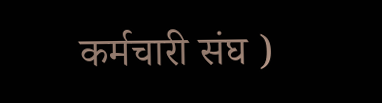कर्मचारी संघ )